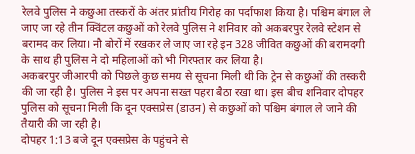रेलवे पुलिस ने कछुआ तस्करों के अंतर प्रांतीय गिरोह का पर्दाफाश किया है। पश्चिम बंगाल ले जाए जा रहे तीन क्विंटल कछुओं को रेलवे पुलिस ने शनिवार को अकबरपुर रेलवे स्टेशन से बरामद कर लिया। नौ बोरों में रखकर ले जाए जा रहे इन 328 जीवित कछुओं की बरामदगी के साथ ही पुलिस ने दो महिलाओं को भी गिरफ्तार कर लिया है।
अकबरपुर जीआरपी को पिछले कुछ समय से सूचना मिली थी कि ट्रेन से कछुओं की तस्करी की जा रही है। पुलिस ने इस पर अपना सख्त पहरा बैठा रखा था। इस बीच शनिवार दोपहर पुलिस को सूचना मिली कि दून एक्सप्रेस (डाउन) से कछुओं को पश्चिम बंगाल ले जाने की तैयारी की जा रही है।
दोपहर 1:13 बजे दून एक्सप्रेस के पहुंचने से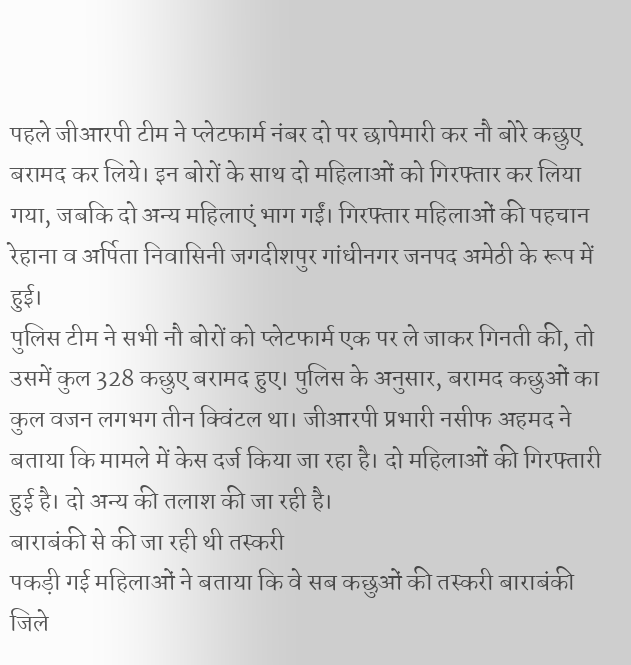पहले जीआरपी टीम ने प्लेटफार्म नंबर दो पर छापेमारी कर नौ बोरे कछुए बरामद कर लिये। इन बोरों के साथ दो महिलाओं को गिरफ्तार कर लिया गया, जबकि दो अन्य महिलाएं भाग गईं। गिरफ्तार महिलाओं की पहचान रेहाना व अर्पिता निवासिनी जगदीशपुर गांधीनगर जनपद अमेठी के रूप में हुई।
पुलिस टीम ने सभी नौ बोरों को प्लेटफार्म एक पर ले जाकर गिनती की, तो उसमें कुल 328 कछुए बरामद हुए। पुलिस के अनुसार, बरामद कछुओं का कुल वजन लगभग तीन क्विंटल था। जीआरपी प्रभारी नसीफ अहमद ने बताया कि मामले में केस दर्ज किया जा रहा है। दो महिलाओं की गिरफ्तारी हुई है। दो अन्य की तलाश की जा रही है।
बाराबंकी से की जा रही थी तस्करी
पकड़ी गई महिलाओं ने बताया कि वे सब कछुओं की तस्करी बाराबंकी जिले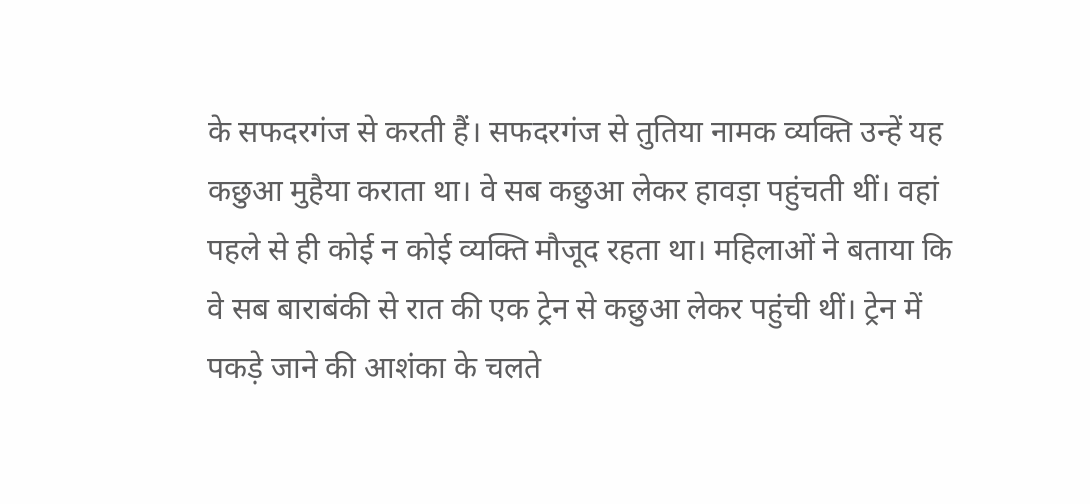के सफदरगंज से करती हैं। सफदरगंज से तुतिया नामक व्यक्ति उन्हें यह कछुआ मुहैया कराता था। वे सब कछुआ लेकर हावड़ा पहुंचती थीं। वहां पहले से ही कोई न कोई व्यक्ति मौजूद रहता था। महिलाओं ने बताया कि वे सब बाराबंकी से रात की एक ट्रेन से कछुआ लेकर पहुंची थीं। ट्रेन में पकड़े जाने की आशंका के चलते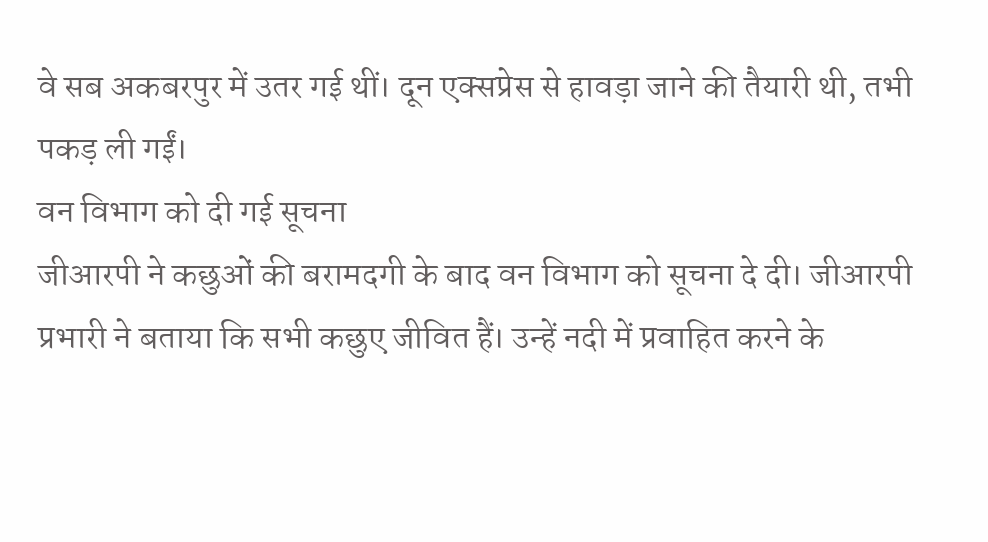वे सब अकबरपुर में उतर गई थीं। दून एक्सप्रेस से हावड़ा जाने की तैयारी थी, तभी पकड़ ली गईं।
वन विभाग को दी गई सूचना
जीआरपी ने कछुओं की बरामदगी के बाद वन विभाग को सूचना दे दी। जीआरपी प्रभारी ने बताया कि सभी कछुए जीवित हैं। उन्हें नदी में प्रवाहित करने के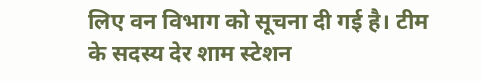लिए वन विभाग को सूचना दी गई है। टीम के सदस्य देर शाम स्टेशन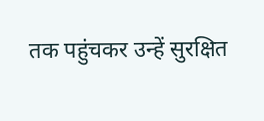तक पहुंचकर उन्हें सुरक्षित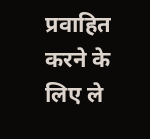प्रवाहित करने के लिए ले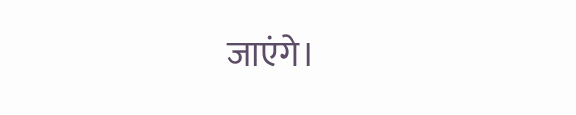जाएंगे।